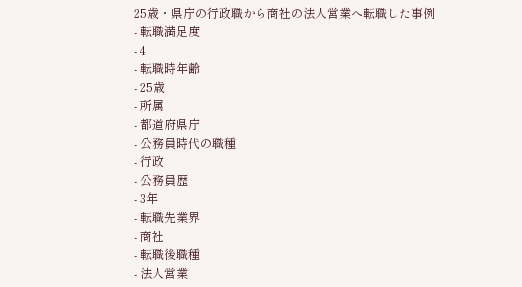25歳・県庁の行政職から商社の法人営業へ転職した事例
- 転職満足度
- 4
- 転職時年齢
- 25歳
- 所属
- 都道府県庁
- 公務員時代の職種
- 行政
- 公務員歴
- 3年
- 転職先業界
- 商社
- 転職後職種
- 法人営業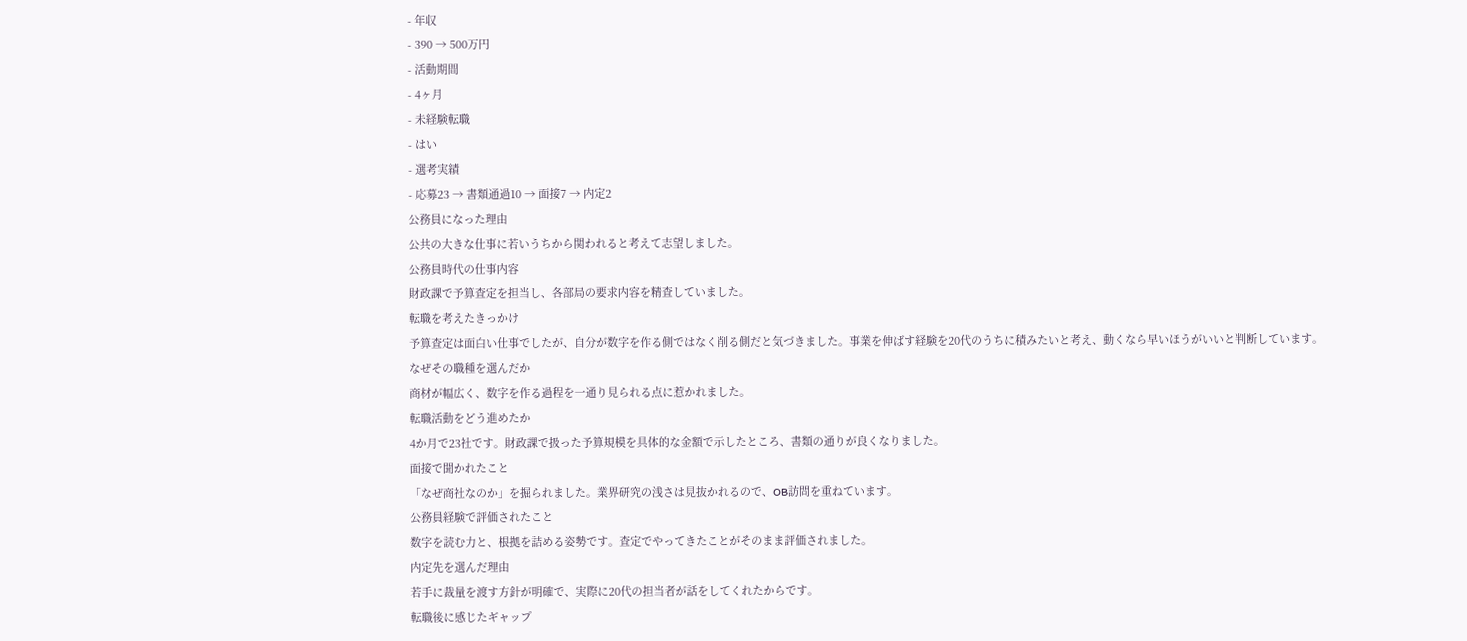- 年収
- 390 → 500万円
- 活動期間
- 4ヶ月
- 未経験転職
- はい
- 選考実績
- 応募23 → 書類通過10 → 面接7 → 内定2
公務員になった理由
公共の大きな仕事に若いうちから関われると考えて志望しました。
公務員時代の仕事内容
財政課で予算査定を担当し、各部局の要求内容を精査していました。
転職を考えたきっかけ
予算査定は面白い仕事でしたが、自分が数字を作る側ではなく削る側だと気づきました。事業を伸ばす経験を20代のうちに積みたいと考え、動くなら早いほうがいいと判断しています。
なぜその職種を選んだか
商材が幅広く、数字を作る過程を一通り見られる点に惹かれました。
転職活動をどう進めたか
4か月で23社です。財政課で扱った予算規模を具体的な金額で示したところ、書類の通りが良くなりました。
面接で聞かれたこと
「なぜ商社なのか」を掘られました。業界研究の浅さは見抜かれるので、OB訪問を重ねています。
公務員経験で評価されたこと
数字を読む力と、根拠を詰める姿勢です。査定でやってきたことがそのまま評価されました。
内定先を選んだ理由
若手に裁量を渡す方針が明確で、実際に20代の担当者が話をしてくれたからです。
転職後に感じたギャップ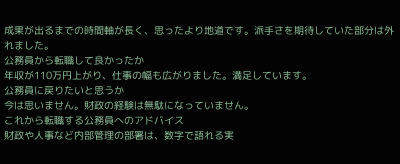成果が出るまでの時間軸が長く、思ったより地道です。派手さを期待していた部分は外れました。
公務員から転職して良かったか
年収が110万円上がり、仕事の幅も広がりました。満足しています。
公務員に戻りたいと思うか
今は思いません。財政の経験は無駄になっていません。
これから転職する公務員へのアドバイス
財政や人事など内部管理の部署は、数字で語れる実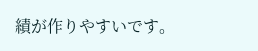績が作りやすいです。